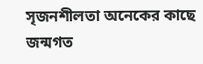সৃজনশীলতা অনেকের কাছে জন্মগত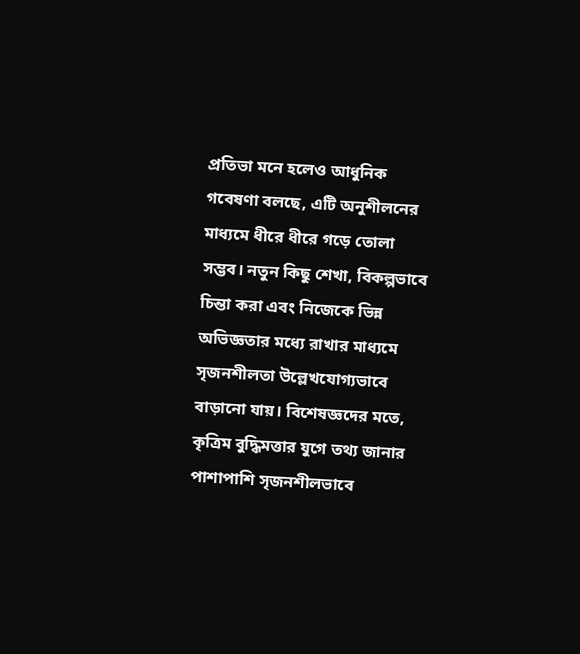প্রতিভা মনে হলেও আধুনিক গবেষণা বলছে, এটি অনুশীলনের মাধ্যমে ধীরে ধীরে গড়ে তোলা সম্ভব। নতুন কিছু শেখা, বিকল্পভাবে চিন্তা করা এবং নিজেকে ভিন্ন অভিজ্ঞতার মধ্যে রাখার মাধ্যমে সৃজনশীলতা উল্লেখযোগ্যভাবে বাড়ানো যায়। বিশেষজ্ঞদের মতে, কৃত্রিম বুদ্ধিমত্তার যুগে তথ্য জানার পাশাপাশি সৃজনশীলভাবে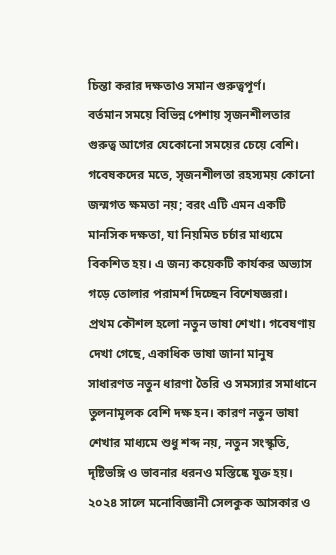চিন্তা করার দক্ষতাও সমান গুরুত্বপূর্ণ।
বর্তমান সময়ে বিভিন্ন পেশায় সৃজনশীলতার গুরুত্ব আগের যেকোনো সময়ের চেয়ে বেশি। গবেষকদের মতে, সৃজনশীলতা রহস্যময় কোনো জন্মগত ক্ষমতা নয়; বরং এটি এমন একটি মানসিক দক্ষতা, যা নিয়মিত চর্চার মাধ্যমে বিকশিত হয়। এ জন্য কয়েকটি কার্যকর অভ্যাস গড়ে তোলার পরামর্শ দিচ্ছেন বিশেষজ্ঞরা।
প্রথম কৌশল হলো নতুন ভাষা শেখা। গবেষণায় দেখা গেছে, একাধিক ভাষা জানা মানুষ সাধারণত নতুন ধারণা তৈরি ও সমস্যার সমাধানে তুলনামূলক বেশি দক্ষ হন। কারণ নতুন ভাষা শেখার মাধ্যমে শুধু শব্দ নয়, নতুন সংস্কৃতি, দৃষ্টিভঙ্গি ও ভাবনার ধরনও মস্তিষ্কে যুক্ত হয়। ২০২৪ সালে মনোবিজ্ঞানী সেলকুক আসকার ও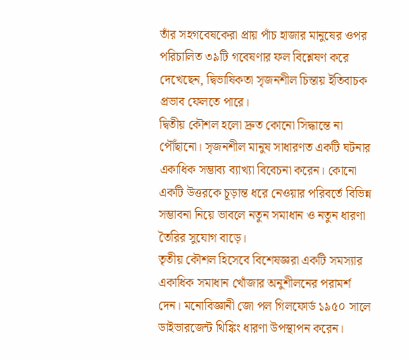তাঁর সহগবেষকেরা প্রায় পাঁচ হাজার মানুষের ওপর পরিচালিত ৩৯টি গবেষণার ফল বিশ্লেষণ করে দেখেছেন, দ্বিভাষিকতা সৃজনশীল চিন্তায় ইতিবাচক প্রভাব ফেলতে পারে।
দ্বিতীয় কৌশল হলো দ্রুত কোনো সিদ্ধান্তে না পৌঁছানো। সৃজনশীল মানুষ সাধারণত একটি ঘটনার একাধিক সম্ভাব্য ব্যাখ্যা বিবেচনা করেন। কোনো একটি উত্তরকে চূড়ান্ত ধরে নেওয়ার পরিবর্তে বিভিন্ন সম্ভাবনা নিয়ে ভাবলে নতুন সমাধান ও নতুন ধারণা তৈরির সুযোগ বাড়ে।
তৃতীয় কৌশল হিসেবে বিশেষজ্ঞরা একটি সমস্যার একাধিক সমাধান খোঁজার অনুশীলনের পরামর্শ দেন। মনোবিজ্ঞানী জো পল গিলফোর্ড ১৯৫০ সালে ডাইভারজেন্ট থিঙ্কিং ধারণা উপস্থাপন করেন।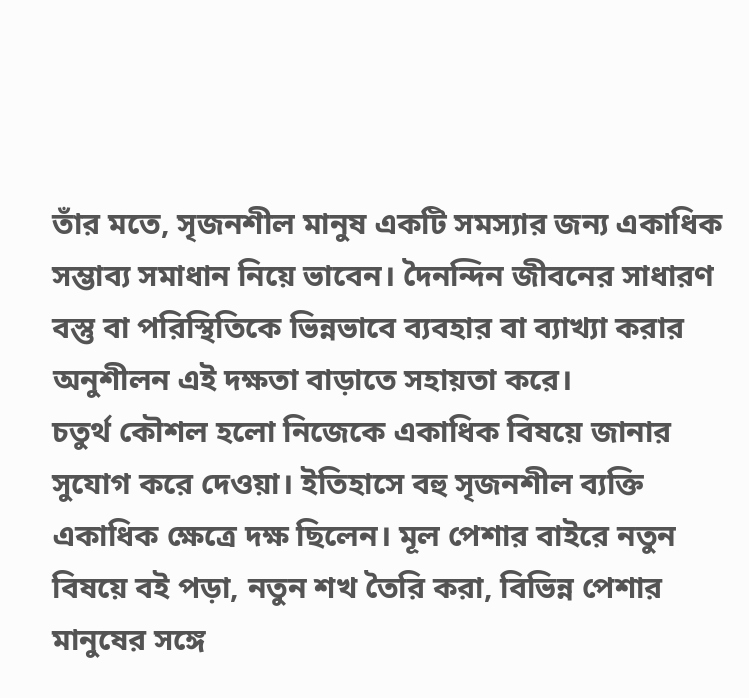তাঁর মতে, সৃজনশীল মানুষ একটি সমস্যার জন্য একাধিক সম্ভাব্য সমাধান নিয়ে ভাবেন। দৈনন্দিন জীবনের সাধারণ বস্তু বা পরিস্থিতিকে ভিন্নভাবে ব্যবহার বা ব্যাখ্যা করার অনুশীলন এই দক্ষতা বাড়াতে সহায়তা করে।
চতুর্থ কৌশল হলো নিজেকে একাধিক বিষয়ে জানার সুযোগ করে দেওয়া। ইতিহাসে বহু সৃজনশীল ব্যক্তি একাধিক ক্ষেত্রে দক্ষ ছিলেন। মূল পেশার বাইরে নতুন বিষয়ে বই পড়া, নতুন শখ তৈরি করা, বিভিন্ন পেশার মানুষের সঙ্গে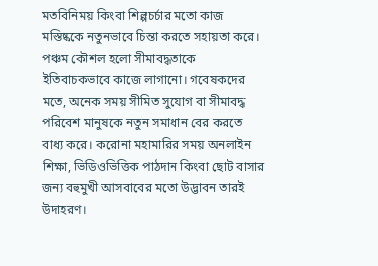মতবিনিময় কিংবা শিল্পচর্চার মতো কাজ মস্তিষ্ককে নতুনভাবে চিন্তা করতে সহায়তা করে।
পঞ্চম কৌশল হলো সীমাবদ্ধতাকে ইতিবাচকভাবে কাজে লাগানো। গবেষকদের মতে, অনেক সময় সীমিত সুযোগ বা সীমাবদ্ধ পরিবেশ মানুষকে নতুন সমাধান বের করতে বাধ্য করে। করোনা মহামারির সময় অনলাইন শিক্ষা, ভিডিওভিত্তিক পাঠদান কিংবা ছোট বাসার জন্য বহুমুখী আসবাবের মতো উদ্ভাবন তারই উদাহরণ।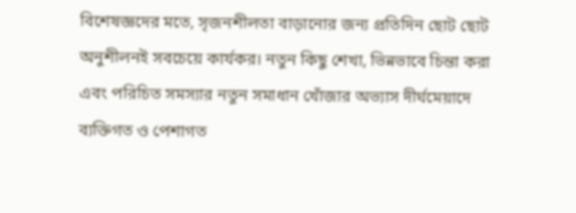বিশেষজ্ঞদের মতে, সৃজনশীলতা বাড়ানোর জন্য প্রতিদিন ছোট ছোট অনুশীলনই সবচেয়ে কার্যকর। নতুন কিছু শেখা, ভিন্নভাবে চিন্তা করা এবং পরিচিত সমস্যার নতুন সমাধান খোঁজার অভ্যাস দীর্ঘমেয়াদে ব্যক্তিগত ও পেশাগত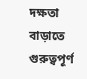দক্ষতা বাড়াতে গুরুত্বপূর্ণ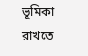ভূমিকা রাখতে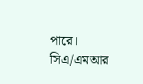পারে।
সিএ/এমআর